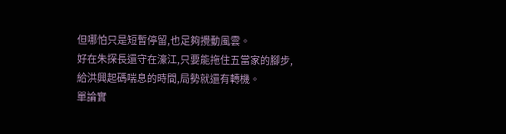但哪怕只是短暫停留,也足夠攪動風雲。
好在朱探長還守在濠江,只要能拖住五當家的腳步,給洪興起碼喘息的時間,局勢就還有轉機。
單論實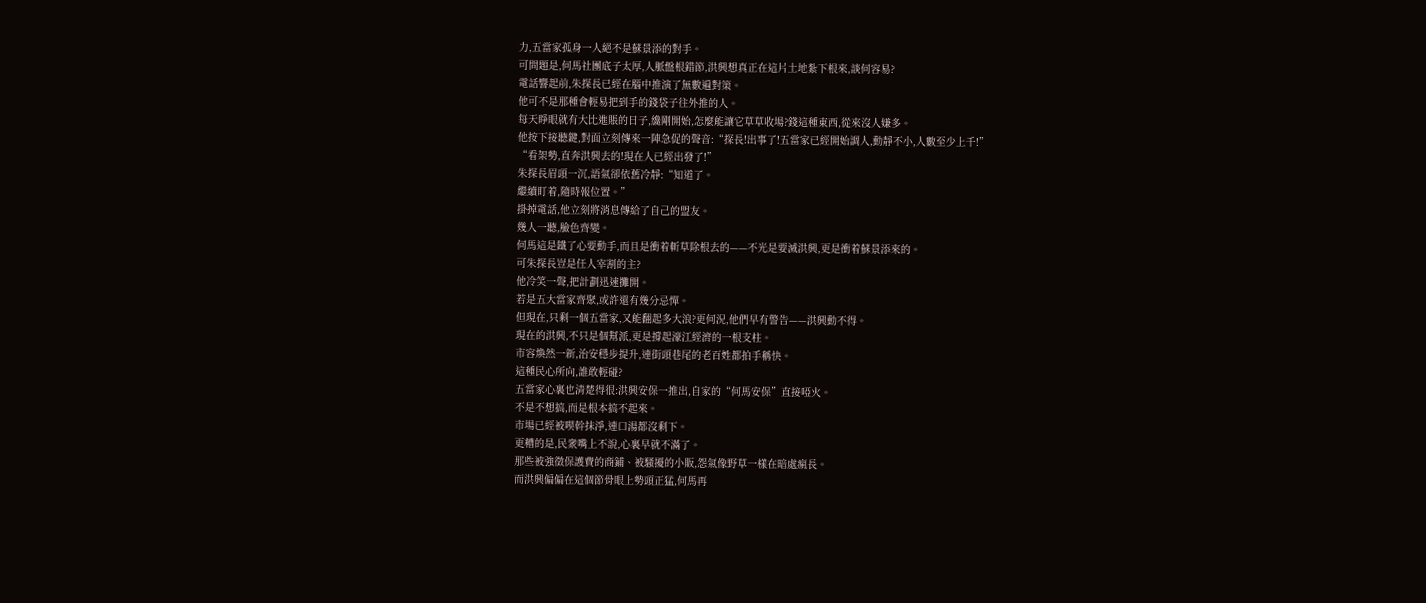力,五當家孤身一人絕不是蘇景添的對手。
可問題是,何馬社團底子太厚,人脈盤根錯節,洪興想真正在這片土地紮下根來,談何容易?
電話響起前,朱探長已經在腦中推演了無數遍對策。
他可不是那種會輕易把到手的錢袋子往外推的人。
每天睜眼就有大比進賬的日子,纔剛開始,怎麼能讓它草草收場?錢這種東西,從來沒人嫌多。
他按下接聽鍵,對面立刻傳來一陣急促的聲音:“探長!出事了!五當家已經開始調人,動靜不小,人數至少上千!”
“看架勢,直奔洪興去的!現在人已經出發了!”
朱探長眉頭一沉,語氣卻依舊冷靜:“知道了。
繼續盯着,隨時報位置。”
掛掉電話,他立刻將消息傳給了自己的盟友。
幾人一聽,臉色齊變。
何馬這是鐵了心要動手,而且是衝着斬草除根去的——不光是要滅洪興,更是衝着蘇景添來的。
可朱探長豈是任人宰割的主?
他冷笑一聲,把計劃迅速攤開。
若是五大當家齊聚,或許還有幾分忌憚。
但現在,只剩一個五當家,又能翻起多大浪?更何況,他們早有警告——洪興動不得。
現在的洪興,不只是個幫派,更是撐起濠江經濟的一根支柱。
市容煥然一新,治安穩步提升,連街頭巷尾的老百姓都拍手稱快。
這種民心所向,誰敢輕碰?
五當家心裏也清楚得很:洪興安保一推出,自家的“何馬安保”直接啞火。
不是不想搞,而是根本搞不起來。
市場已經被喫幹抹淨,連口湯都沒剩下。
更糟的是,民衆嘴上不說,心裏早就不滿了。
那些被強徵保護費的商鋪、被騷擾的小販,怨氣像野草一樣在暗處瘋長。
而洪興偏偏在這個節骨眼上勢頭正猛,何馬再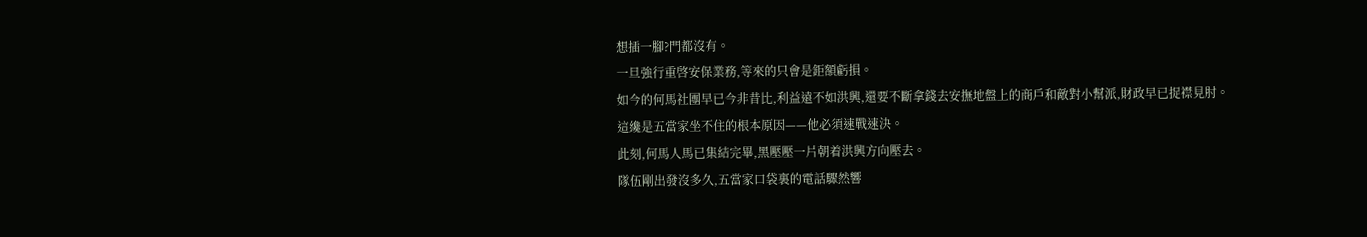想插一腳?門都沒有。
一旦強行重啓安保業務,等來的只會是鉅額虧損。
如今的何馬社團早已今非昔比,利益遠不如洪興,還要不斷拿錢去安撫地盤上的商戶和敵對小幫派,財政早已捉襟見肘。
這纔是五當家坐不住的根本原因——他必須速戰速決。
此刻,何馬人馬已集結完畢,黑壓壓一片朝着洪興方向壓去。
隊伍剛出發沒多久,五當家口袋裏的電話驟然響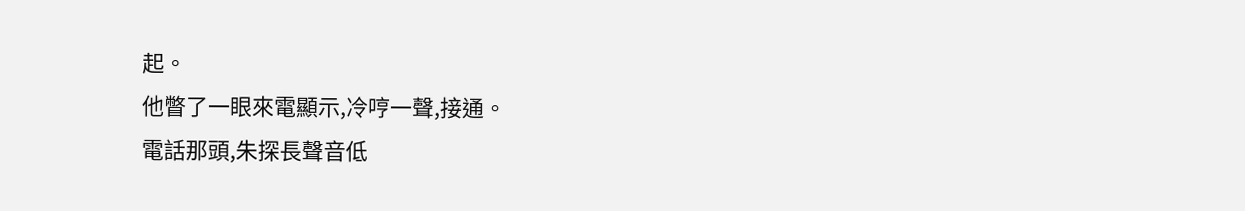起。
他瞥了一眼來電顯示,冷哼一聲,接通。
電話那頭,朱探長聲音低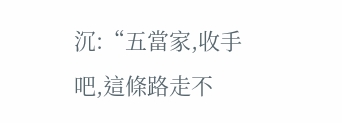沉:“五當家,收手吧,這條路走不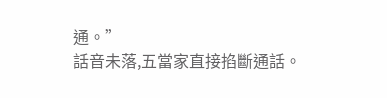通。”
話音未落,五當家直接掐斷通話。